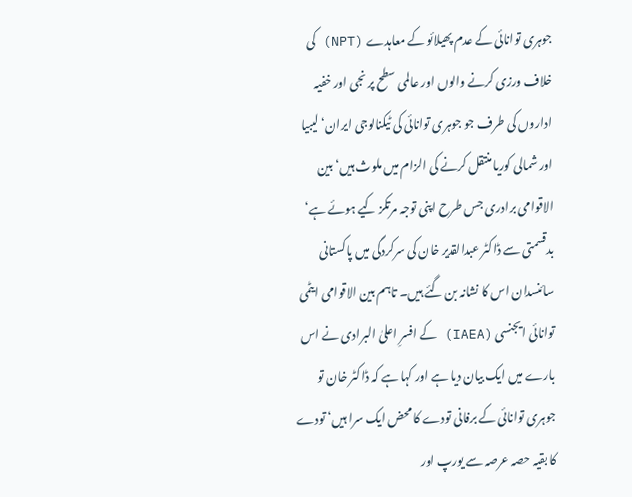جوہری توانائی کے عدم پھیلائو کے معاہدے (NPT) کی خلاف ورزی کرنے والوں اور عالمی سطح پر نجی اور خفیہ اداروں کی طرف جو جوہری توانائی کی ٹیکنالوجی ایران‘ لیبیا اور شمالی کوریا منتقل کرنے کی الزام میں ملوث ہیں‘ بین الاقوامی برادری جس طرح اپنی توجہ مرتکز کیے ہوئے ہے‘ بدقسمتی سے ڈاکٹر عبدالقدیر خان کی سرکردگی میں پاکستانی سائنسدان اس کا نشانہ بن گئے ہیں۔ تاہم بین الاقوامی ایٹمی توانائی ایجنسی (IAEA) کے افسرِ اعلیٰ البرادی نے اس بارے میں ایک بیان دیا ہے اور کہا ہے کہ ڈاکٹر خان تو جوہری توانائی کے برفانی تودے کا محض ایک سرا ہیں‘ تودے کا بقیہ حصہ عرصہ سے یورپ اور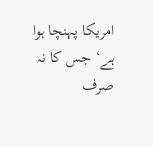امریکا پہنچا ہوا ہے‘ جس کا نہ صرف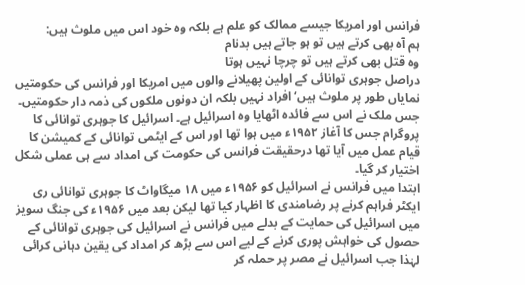فرانس اور امریکا جیسے ممالک کو علم ہے بلکہ وہ خود اس میں ملوث ہیں:
ہم آہ بھی کرتے ہیں تو ہو جاتے ہیں بدنام
وہ قتل بھی کرتے ہیں تو چرچا نہیں ہوتا
دراصل جوہری توانائی کے اولین پھیلانے والوں میں امریکا اور فرانس کی حکومتیں نمایاں طور پر ملوث ہیں‘ افراد نہیں بلکہ ان دونوں ملکوں کی ذمہ دار حکومتیں۔ جس ملک نے اس سے فائدہ اٹھایا وہ اسرائیل ہے۔ اسرائیل کا جوہری توانائی کا پروگرام جس کا آغاز ۱۹۵۲ء میں ہوا تھا اور اس کے ایٹمی توانائی کے کمیشن کا قیام عمل میں آیا تھا درحقیقت فرانس کی حکومت کی امداد سے ہی عملی شکل اختیار کر گیا۔
ابتدا میں فرانس نے اسرائیل کو ۱۹۵۶ء میں ۱۸ میگاواٹ کا جوہری توانائی ری ایکٹر فراہم کرنے پر رضامندی کا اظہار کیا تھا لیکن بعد میں ۱۹۵۶ء کی جنگ سویز میں اسرائیل کی حمایت کے بدلے میں فرانس نے اسرائیل کی جوہری توانائی کے حصول کی خواہش پوری کرنے کے لیے اس سے بڑھ کر امداد کی یقین دہانی کرائی لہٰذا جب اسرائیل نے مصر پر حملہ کر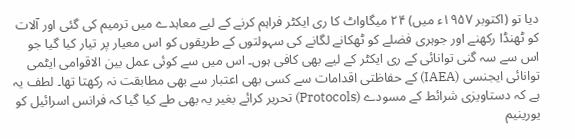دیا تو (اکتوبر ۱۹۵۷ء میں) ۲۴ میگاواٹ کا ری ایکٹر فراہم کرنے کے لیے معاہدے میں ترمیم کی گئی اور آلات کو ٹھنڈا رکھنے اور جوہری فضلے کو ٹھکانے لگانے کی سہولتوں کے طریقوں کو اس معیار پر تیار کیا گیا جو اس سے سہ گنی توانائی کے ری ایکٹر کے لیے بھی کافی ہوں۔ اس میں سے کوئی عمل بین الاقوامی ایٹمی توانائی ایجنسی (IAEA) کے حفاظتی اقدامات سے کسی بھی اعتبار سے بھی مطابقت نہ رکھتا تھا۔ لطف یہ ہے کہ دستاویزی شرائط کے مسودے (Protocols) تحریر کرائے بغیر یہ بھی طے کیا گیا کہ فرانس اسرائیل کو یورینیم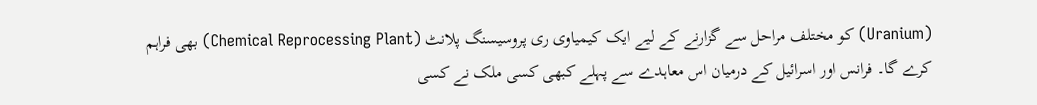(Uranium) کو مختلف مراحل سے گزارنے کے لیے ایک کیمیاوی ری پروسیسنگ پلانٹ (Chemical Reprocessing Plant) بھی فراہم کرے گا۔ فرانس اور اسرائیل کے درمیان اس معاہدے سے پہلے کبھی کسی ملک نے کسی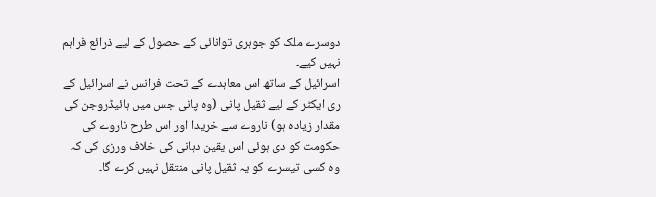دوسرے ملک کو جوہری توانائی کے حصول کے لیے ذرائع فراہم نہیں کیے۔
اسرائیل کے ساتھ اس معاہدے کے تحت فرانس نے اسرائیل کے ری ایکٹر کے لیے ثقیل پانی (وہ پانی جس میں ہائیڈروجن کی مقدار زیادہ ہو) ناروے سے خریدا اور اس طرح ناروے کی حکومت کو دی ہوئی اس یقین دہانی کی خلاف ورزی کی کہ وہ کسی تیسرے کو یہ ثقیل پانی منتقل نہیں کرے گا۔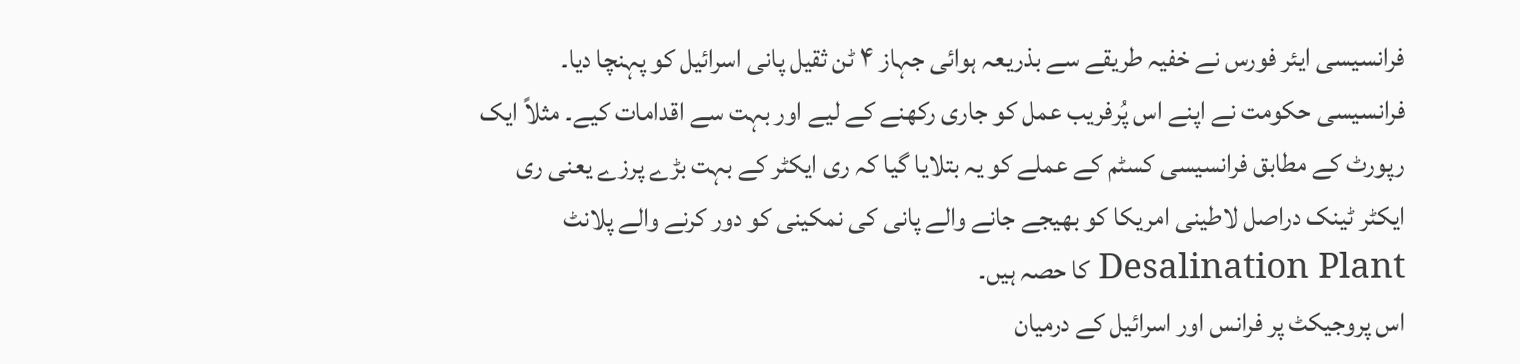فرانسیسی ایئر فورس نے خفیہ طریقے سے بذریعہ ہوائی جہاز ۴ ٹن ثقیل پانی اسرائیل کو پہنچا دیا۔ فرانسیسی حکومت نے اپنے اس پُرفریب عمل کو جاری رکھنے کے لیے اور بہت سے اقدامات کیے۔ مثلاً ایک رپورٹ کے مطابق فرانسیسی کسٹم کے عملے کو یہ بتلایا گیا کہ ری ایکٹر کے بہت بڑے پرزے یعنی ری ایکٹر ٹینک دراصل لاطینی امریکا کو بھیجے جانے والے پانی کی نمکینی کو دور کرنے والے پلانٹ Desalination Plant کا حصہ ہیں۔
اس پروجیکٹ پر فرانس اور اسرائیل کے درمیان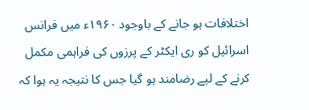اختلافات ہو جانے کے باوجود ۱۹۶۰ء میں فرانس اسرائیل کو ری ایکٹر کے پرزوں کی فراہمی مکمل کرنے کے لیے رضامند ہو گیا جس کا نتیجہ یہ ہوا کہ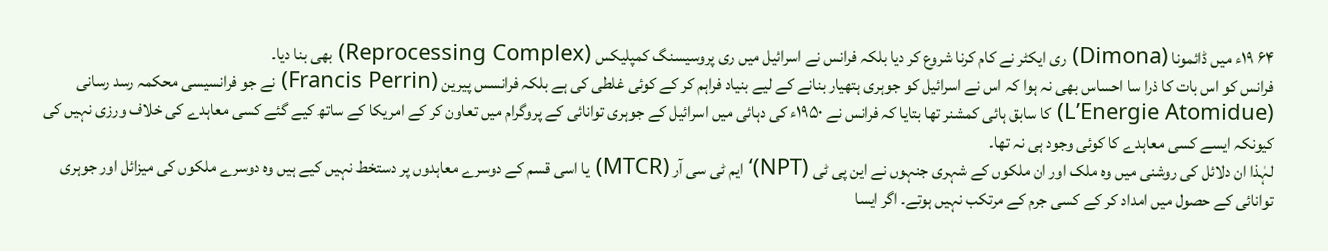۶۴ ۱۹ء میں ڈائمونا (Dimona) ری ایکٹر نے کام کرنا شروع کر دیا بلکہ فرانس نے اسرائیل میں ری پروسیسنگ کمپلیکس (Reprocessing Complex) بھی بنا دیا۔
فرانس کو اس بات کا ذرا سا احساس بھی نہ ہوا کہ اس نے اسرائیل کو جوہری ہتھیار بنانے کے لیے بنیاد فراہم کر کے کوئی غلطی کی ہے بلکہ فرانسس پیرین (Francis Perrin) نے جو فرانسیسی محکمہ رسد رسانی (L’Energie Atomidue) کا سابق ہائی کمشنر تھا بتایا کہ فرانس نے ۱۹۵۰ء کی دہائی میں اسرائیل کے جوہری توانائی کے پروگرام میں تعاون کر کے امریکا کے ساتھ کیے گئے کسی معاہدے کی خلاف ورزی نہیں کی کیونکہ ایسے کسی معاہدے کا کوئی وجود ہی نہ تھا۔
لہٰذا ان دلائل کی روشنی میں وہ ملک اور ان ملکوں کے شہری جنہوں نے این پی ٹی (NPT)‘ ایم ٹی سی آر (MTCR) یا اسی قسم کے دوسرے معاہدوں پر دستخط نہیں کیے ہیں وہ دوسرے ملکوں کی میزائل اور جوہری توانائی کے حصول میں امداد کر کے کسی جرم کے مرتکب نہیں ہوتے۔ اگر ایسا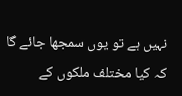نہیں ہے تو یوں سمجھا جائے گا کہ کیا مختلف ملکوں کے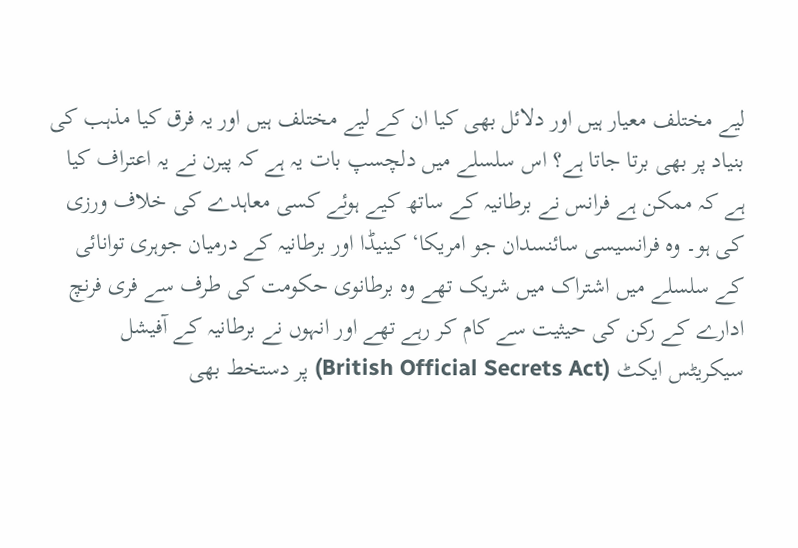لیے مختلف معیار ہیں اور دلائل بھی کیا ان کے لیے مختلف ہیں اور یہ فرق کیا مذہب کی بنیاد پر بھی برتا جاتا ہے؟ اس سلسلے میں دلچسپ بات یہ ہے کہ پیرن نے یہ اعتراف کیا ہے کہ ممکن ہے فرانس نے برطانیہ کے ساتھ کیے ہوئے کسی معاہدے کی خلاف ورزی کی ہو۔ وہ فرانسیسی سائنسدان جو امریکا‘ کینیڈا اور برطانیہ کے درمیان جوہری توانائی کے سلسلے میں اشتراک میں شریک تھے وہ برطانوی حکومت کی طرف سے فری فرنچ ادارے کے رکن کی حیثیت سے کام کر رہے تھے اور انہوں نے برطانیہ کے آفیشل سیکریٹس ایکٹ (British Official Secrets Act) پر دستخط بھی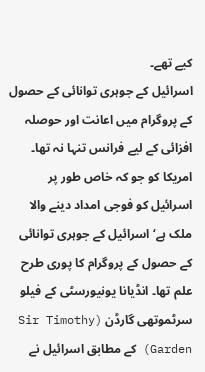کیے تھے۔
اسرائیل کے جوہری توانائی کے حصول کے پروگرام میں اعانت اور حوصلہ افزائی کے لیے فرانس تنہا نہ تھا۔ امریکا کو جو کہ خاص طور پر اسرائیل کو فوجی امداد دینے والا ملک ہے‘ اسرائیل کے جوہری توانائی کے حصول کے پروگرام کا پوری طرح علم تھا۔ انڈیانا یونیورسٹی کے فیلو سرٹموتھی گارڈن (Sir Timothy Garden) کے مطابق اسرائیل نے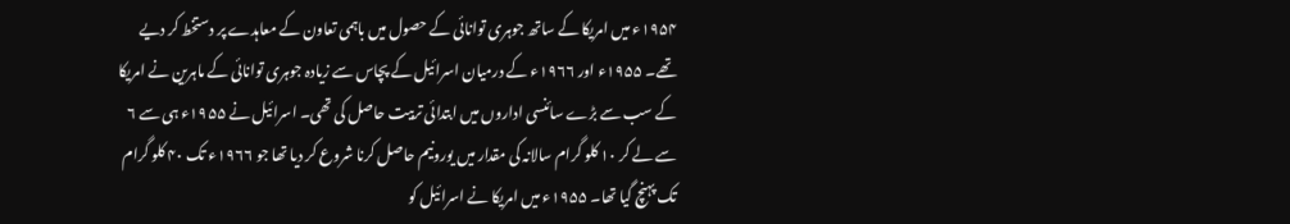۱۹۵۴ء میں امریکا کے ساتھ جوہری توانائی کے حصول میں باہمی تعاون کے معاہدے پر دستخط کر دیے تھے۔ ۱۹۵۵ء اور ۱۹۶۶ء کے درمیان اسرائیل کے پچاس سے زیادہ جوہری توانائی کے ماہرین نے امریکا کے سب سے بڑے سائنسی اداروں میں ابتدائی تربیت حاصل کی تھی۔ اسرائیل نے ۱۹۵۵ء ہی سے ۶ سے لے کر ۱۰ کلو گرام سالانہ کی مقدار میں یورونیم حاصل کرنا شروع کر دیا تھا جو ۱۹۶۶ء تک ۴۰ کلو گرام تک پہنچ گیا تھا۔ ۱۹۵۵ء میں امریکا نے اسرائیل کو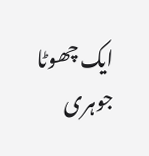ایک چھوٹا جوہری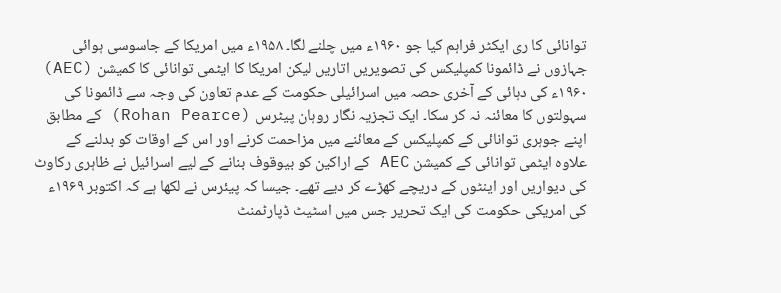توانائی کا ری ایکٹر فراہم کیا جو ۱۹۶۰ء میں چلنے لگا۔ ۱۹۵۸ء میں امریکا کے جاسوسی ہوائی جہازوں نے ڈائمونا کمپلیکس کی تصویریں اتاریں لیکن امریکا کا ایٹمی توانائی کا کمیشن (AEC) ۱۹۶۰ء کی دہائی کے آخری حصہ میں اسرائیلی حکومت کے عدم تعاون کی وجہ سے ڈائمونا کی سہولتوں کا معائنہ نہ کر سکا۔ ایک تجزیہ نگار روہان پیٹرس (Rohan Pearce) کے مطابق اپنے جوہری توانائی کے کمپلیکس کے معائنے میں مزاحمت کرنے اور اس کے اوقات کو بدلنے کے علاوہ ایٹمی توانائی کے کمیشن AEC کے اراکین کو بیوقوف بنانے کے لیے اسرائیل نے ظاہری رکاوٹ کی دیواریں اور اینٹوں کے دریچے کھڑے کر دیے تھے۔ جیسا کہ پیئرس نے لکھا ہے کہ اکتوبر ۱۹۶۹ء کی امریکی حکومت کی ایک تحریر جس میں اسٹیٹ ڈپارٹمنٹ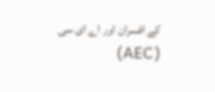کے افسران اور اے ای سی (AEC)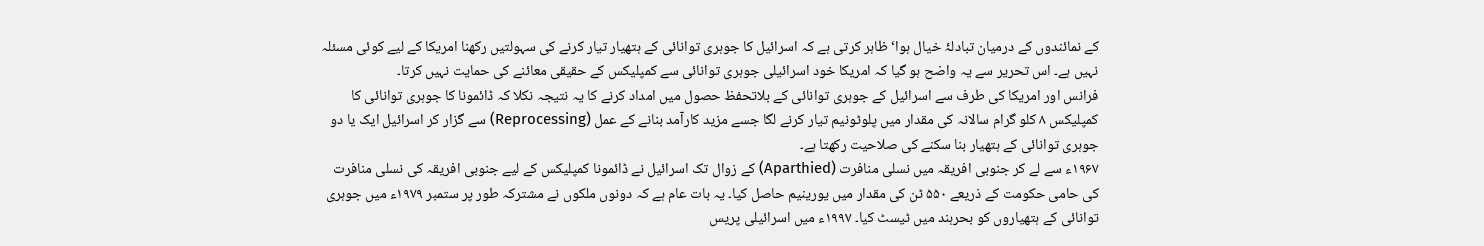کے نمائندوں کے درمیان تبادلۂ خیال ہوا‘ ظاہر کرتی ہے کہ اسرائیل کا جوہری توانائی کے ہتھیار تیار کرنے کی سہولتیں رکھنا امریکا کے لیے کوئی مسئلہ نہیں ہے۔ اس تحریر سے یہ واضح ہو گیا کہ امریکا خود اسرائیلی جوہری توانائی سے کمپلیکس کے حقیقی معائنے کی حمایت نہیں کرتا۔
فرانس اور امریکا کی طرف سے اسرائیل کے جوہری توانائی کے بلاتحفظ حصول میں امداد کرنے کا یہ نتیجہ نکلا کہ ڈائمونا کا جوہری توانائی کا کمپلیکس ۸ کلو گرام سالانہ کی مقدار میں پلوٹونیم تیار کرنے لگا جسے مزید کارآمد بنانے کے عمل (Reprocessing) سے گزار کر اسرائیل ایک یا دو جوہری توانائی کے ہتھیار بنا سکنے کی صلاحیت رکھتا ہے۔
۱۹۶۷ء سے لے کر جنوبی افریقہ میں نسلی منافرت (Aparthied) کے زوال تک اسرائیل نے ڈائمونا کمپلیکس کے لیے جنوبی افریقہ کی نسلی منافرت کی حامی حکومت کے ذریعے ۵۵۰ ٹن کی مقدار میں یورینیم حاصل کیا۔ یہ بات عام ہے کہ دونوں ملکوں نے مشترکہ طور پر ستمبر ۱۹۷۹ء میں جوہری توانائی کے ہتھیاروں کو بحرہند میں ٹیسٹ کیا۔ ۱۹۹۷ء میں اسرائیلی پریس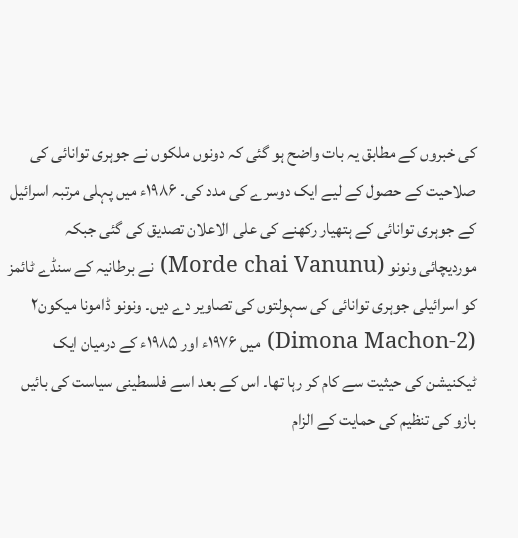کی خبروں کے مطابق یہ بات واضح ہو گئی کہ دونوں ملکوں نے جوہری توانائی کی صلاحیت کے حصول کے لیے ایک دوسرے کی مدد کی۔ ۱۹۸۶ء میں پہلی مرتبہ اسرائیل کے جوہری توانائی کے ہتھیار رکھنے کی علی الاعلان تصدیق کی گئی جبکہ موردیچائی ونونو (Morde chai Vanunu) نے برطانیہ کے سنڈے ٹائمز کو اسرائیلی جوہری توانائی کی سہولتوں کی تصاویر دے دیں۔ ونونو ڈامونا میکون۲ (Dimona Machon-2) میں ۱۹۷۶ء اور ۱۹۸۵ء کے درمیان ایک ٹیکنیشن کی حیثیت سے کام کر رہا تھا۔ اس کے بعد اسے فلسطینی سیاست کی بائیں بازو کی تنظیم کی حمایت کے الزام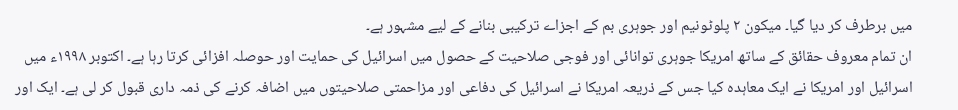میں برطرف کر دیا گیا۔ میکون ۲ پلوٹونیم اور جوہری بم کے اجزاے ترکیبی بنانے کے لیے مشہور ہے۔
ان تمام معروف حقائق کے ساتھ امریکا جوہری توانائی اور فوجی صلاحیت کے حصول میں اسرائیل کی حمایت اور حوصلہ افزائی کرتا رہا ہے۔ اکتوبر ۱۹۹۸ء میں اسرائیل اور امریکا نے ایک معاہدہ کیا جس کے ذریعہ امریکا نے اسرائیل کی دفاعی اور مزاحمتی صلاحیتوں میں اضافہ کرنے کی ذمہ داری قبول کر لی ہے۔ ایک اور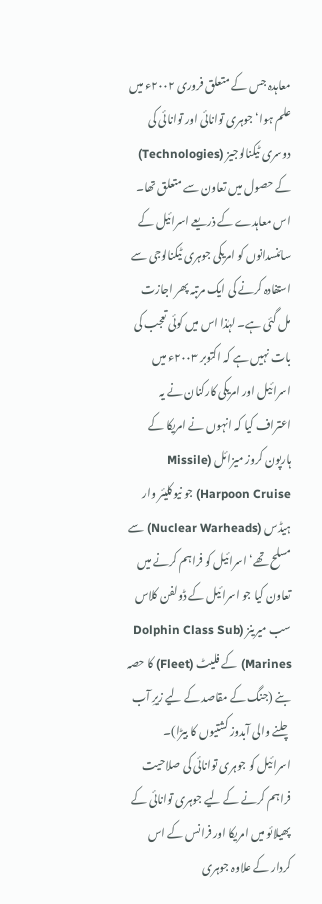معاہدہ جس کے متعلق فروری ۲۰۰۲ء میں علم ہوا‘ جوہری توانائی اور توانائی کی دوسری ٹیکنالوجیز (Technologies) کے حصول میں تعاون سے متعلق تھا۔ اس معاہدے کے ذریعے اسرائیل کے سائنسدانوں کو امریکی جوہری ٹیکنالوجی سے استفادہ کرنے کی ایک مرتبہ پھر اجازت مل گئی ہے۔ لہٰذا اس میں کوئی تعجب کی بات نہیں ہے کہ اکتوبر ۲۰۰۳ء میں اسرائیل اور امریکی کارکنان نے یہ اعتراف کیا کہ انہوں نے امریکا کے ہارپون کروز میزائل (Missile Harpoon Cruise) جو نیوکلیئر وار ہیڈس (Nuclear Warheads) سے مسلح تھے‘ اسرائیل کو فراہم کرنے میں تعاون کیا جو اسرائیل کے ڈولفن کلاس سب میرینز (Dolphin Class Sub Marines) کے فلیٹ (Fleet) کا حصہ بنے (جنگ کے مقاصد کے لیے زیرِ آب چلنے والی آبدوز کشتیوں کا بیڑا)۔
اسرائیل کو جوہری توانائی کی صلاحیت فراہم کرنے کے لیے جوہری توانائی کے پھیلائو میں امریکا اور فرانس کے اس کردار کے علاوہ جوہری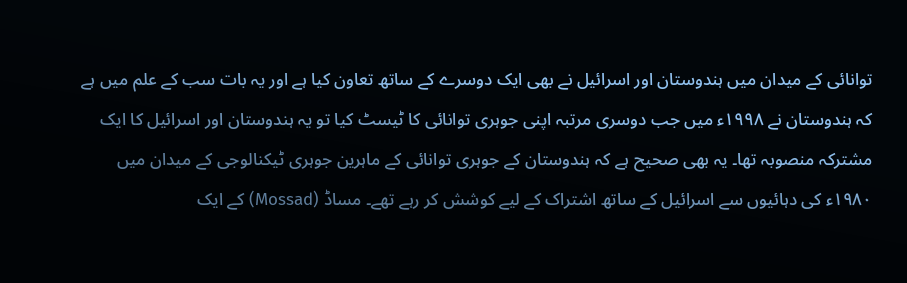توانائی کے میدان میں ہندوستان اور اسرائیل نے بھی ایک دوسرے کے ساتھ تعاون کیا ہے اور یہ بات سب کے علم میں ہے کہ ہندوستان نے ۱۹۹۸ء میں جب دوسری مرتبہ اپنی جوہری توانائی کا ٹیسٹ کیا تو یہ ہندوستان اور اسرائیل کا ایک مشترکہ منصوبہ تھا۔ یہ بھی صحیح ہے کہ ہندوستان کے جوہری توانائی کے ماہرین جوہری ٹیکنالوجی کے میدان میں ۱۹۸۰ء کی دہائیوں سے اسرائیل کے ساتھ اشتراک کے لیے کوشش کر رہے تھے۔ مساڈ (Mossad) کے ایک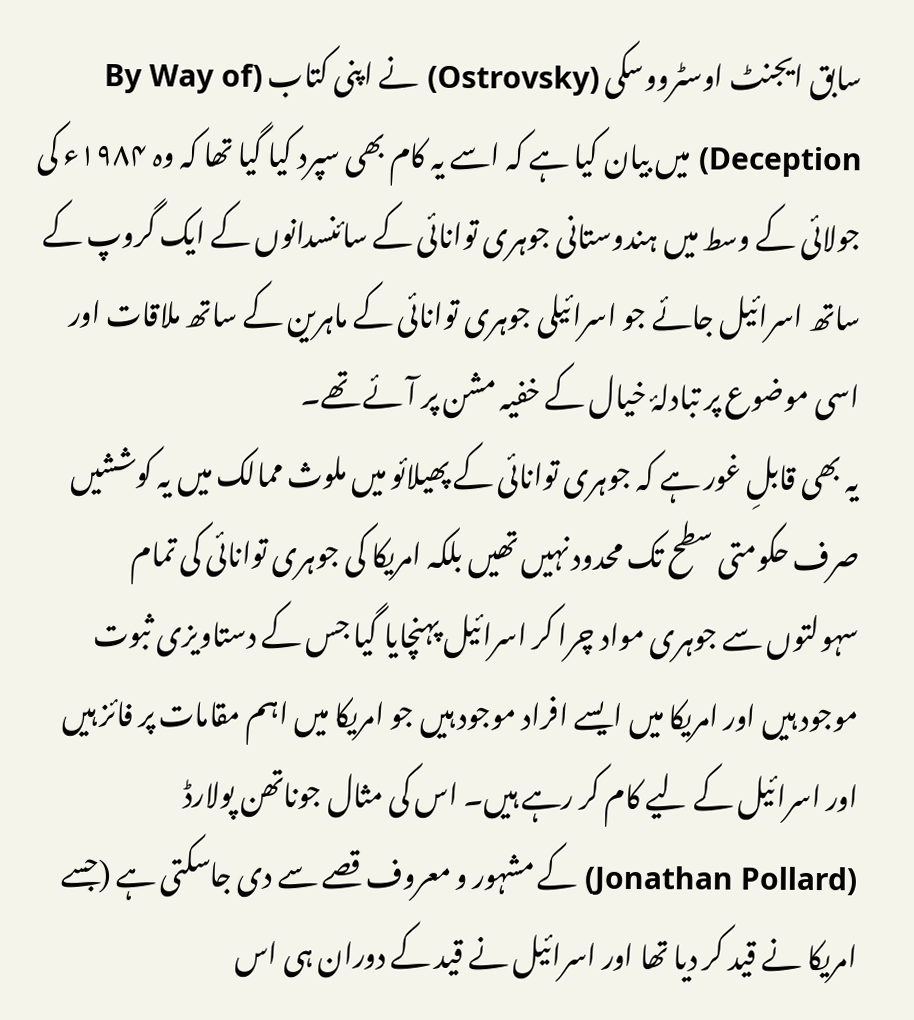سابق ایجنٹ اوسٹرووسکی (Ostrovsky) نے اپنی کتاب (By Way of Deception) میں بیان کیا ہے کہ اسے یہ کام بھی سپرد کیا گیا تھا کہ وہ ۱۹۸۴ء کی جولائی کے وسط میں ہندوستانی جوہری توانائی کے سائنسدانوں کے ایک گروپ کے ساتھ اسرائیل جائے جو اسرائیلی جوہری توانائی کے ماہرین کے ساتھ ملاقات اور اسی موضوع پر تبادلۂ خیال کے خفیہ مشن پر آئے تھے۔
یہ بھی قابلِ غور ہے کہ جوہری توانائی کے پھیلائو میں ملوث ممالک میں یہ کوششیں صرف حکومتی سطح تک محدود نہیں تھیں بلکہ امریکا کی جوہری توانائی کی تمام سہولتوں سے جوہری مواد چرا کر اسرائیل پہنچایا گیا جس کے دستاویزی ثبوت موجود ہیں اور امریکا میں ایسے افراد موجود ہیں جو امریکا میں اہم مقامات پر فائز ہیں اور اسرائیل کے لیے کام کر رہے ہیں۔ اس کی مثال جوناتھن پولارڈ (Jonathan Pollard) کے مشہور و معروف قصے سے دی جاسکتی ہے (جسے امریکا نے قید کر دیا تھا اور اسرائیل نے قید کے دوران ہی اس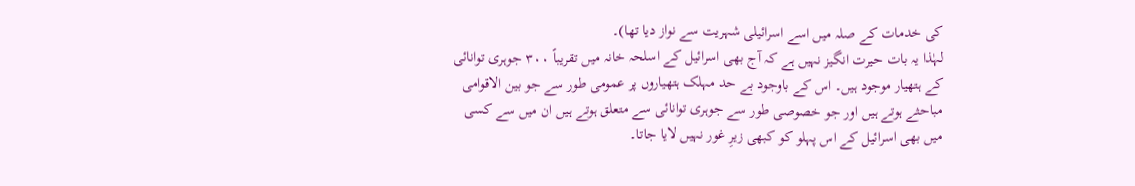کی خدمات کے صلہ میں اسے اسرائیلی شہریت سے نواز دیا تھا)۔
لہٰذا یہ بات حیرت انگیز نہیں ہے کہ آج بھی اسرائیل کے اسلحہ خانہ میں تقریباً ۳۰۰ جوہری توانائی کے ہتھیار موجود ہیں۔ اس کے باوجود بے حد مہلک ہتھیاروں پر عمومی طور سے جو بین الاقوامی مباحثے ہوتے ہیں اور جو خصوصی طور سے جوہری توانائی سے متعلق ہوتے ہیں ان میں سے کسی میں بھی اسرائیل کے اس پہلو کو کبھی زیرِ غور نہیں لایا جاتا۔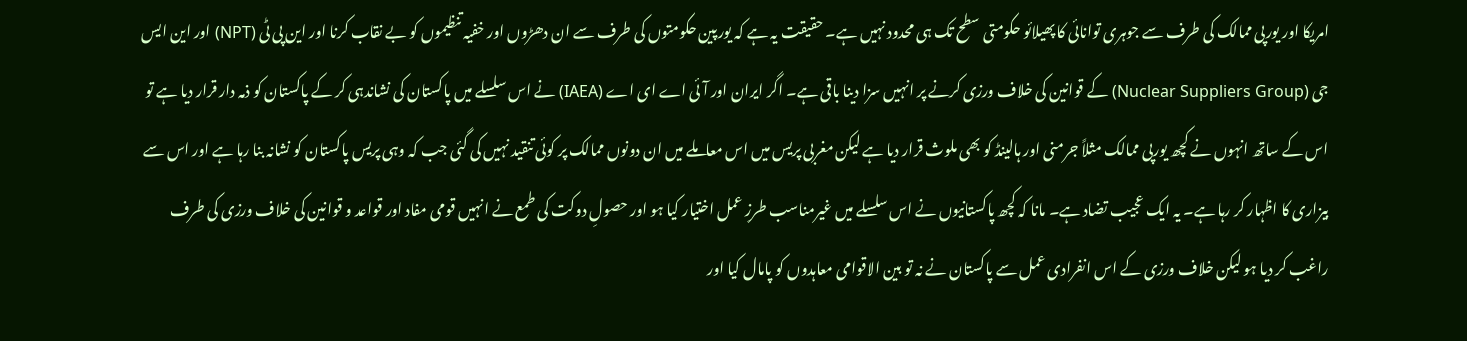امریکا اور یورپی ممالک کی طرف سے جوہری توانائی کا پھیلائو حکومتی سطح تک ہی محدود نہیں ہے۔ حقیقت یہ ہے کہ یورپین حکومتوں کی طرف سے ان دھڑوں اور خفیہ تنظیموں کو بے نقاب کرنا اور این پی ٹی (NPT) اور این ایس جی (Nuclear Suppliers Group) کے قوانین کی خلاف ورزی کرنے پر انہیں سزا دینا باقی ہے۔ اگر ایران اور آئی اے ای اے (IAEA) نے اس سلسلے میں پاکستان کی نشاندہی کر کے پاکستان کو ذمہ دار قرار دیا ہے تو اس کے ساتھ انہوں نے کچھ یورپی ممالک مثلاً جرمنی اور ہالینڈ کو بھی ملوث قرار دیا ہے لیکن مغربی پریس میں اس معاملے میں ان دونوں ممالک پر کوئی تنقید نہیں کی گئی جب کہ وہی پریس پاکستان کو نشانہ بنا رہا ہے اور اس سے بیزاری کا اظہار کر رہا ہے۔ یہ ایک عجیب تضاد ہے۔ مانا کہ کچھ پاکستانیوں نے اس سلسلے میں غیرمناسب طرزِ عمل اختیار کیا ہو اور حصولِ دوکت کی طمع نے انہیں قومی مفاد اور قواعد و قوانین کی خلاف ورزی کی طرف راغب کر دیا ہو لیکن خلاف ورزی کے اس انفرادی عمل سے پاکستان نے نہ تو بین الاقوامی معاہدوں کو پامال کیا اور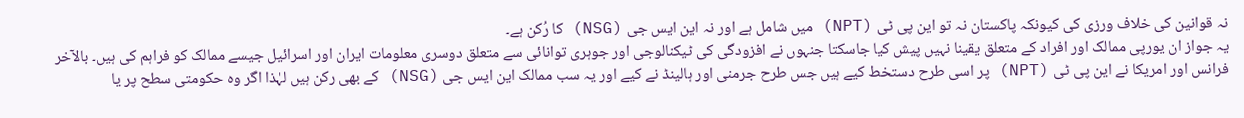نہ قوانین کی خلاف ورزی کی کیونکہ پاکستان نہ تو این پی ٹی (NPT) میں شامل ہے اور نہ این ایس جی (NSG) کا رُکن ہے۔
یہ جواز ان یورپی ممالک اور افراد کے متعلق یقینا نہیں پیش کیا جاسکتا جنہوں نے افزودگی کی ٹیکنالوجی اور جوہری توانائی سے متعلق دوسری معلومات ایران اور اسرائیل جیسے ممالک کو فراہم کی ہیں۔ بالآخر فرانس اور امریکا نے این پی ٹی (NPT) پر اسی طرح دستخط کیے ہیں جس طرح جرمنی اور ہالینڈ نے کیے اور یہ سب ممالک این ایس جی (NSG) کے بھی رکن ہیں لہٰذا اگر وہ حکومتی سطح پر یا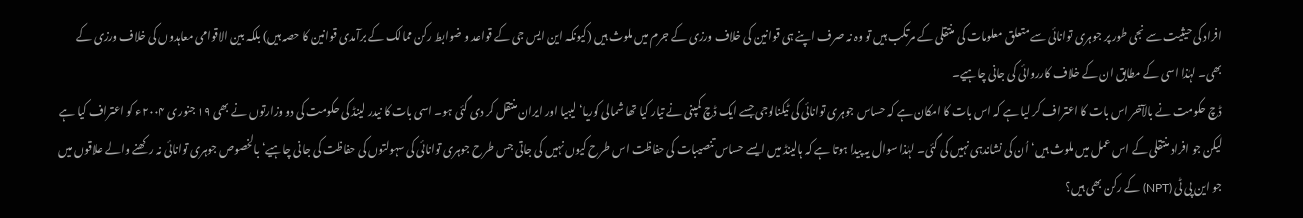افراد کی حیثیت سے نجی طور پر جوہری توانائی سے متعلق معلومات کی منتقلی کے مرتکب ہیں تو وہ نہ صرف اپنے ہی قوانین کی خلاف ورزی کے جرم میں ملوث ہیں (کیونکہ این ایس جی کے قواعد و ضوابط رکن ممالک کے برآمدی قوانین کا حصہ ہیں) بلکہ بین الاقوامی معاہدوں کی خلاف ورزی کے بھی۔ لہٰذا اسی کے مطابق ان کے خلاف کارروائی کی جانی چاہیے۔
ڈچ حکومت نے بالآخر اس بات کا اعتراف کر لیا ہے کہ اس بات کا امکان ہے کہ حساس جوہری توانائی کی ٹیکنالوجی جسے ایک ڈچ کمپنی نے تیار کیا تھا شمالی کوریا‘ لیبیا اور ایران منتقل کر دی گئی ہو۔ اسی بات کا نیدر لینڈ کی حکومت کی دو وزارتوں نے بھی ۱۹ جنوری ۲۰۰۴ء کو اعتراف کیا ہے لیکن جو افراد منتقلی کے اس عمل میں ملوث ہیں‘ اُن کی نشاندہی نہیں کی گئی۔ لہٰذا سوال یہ پیدا ہوتا ہے کہ ہالینڈ میں ایسے حساس تنصیبات کی حفاظت اس طرح کیوں نہیں کی جاتی جس طرح جوہری توانائی کی سہولتوں کی حفاظت کی جانی چاہیے‘ بالخصوص جوہری توانائی نہ رکھنے والے علاقوں میں جو این پی ٹی (NPT) کے رکن بھی ہیں؟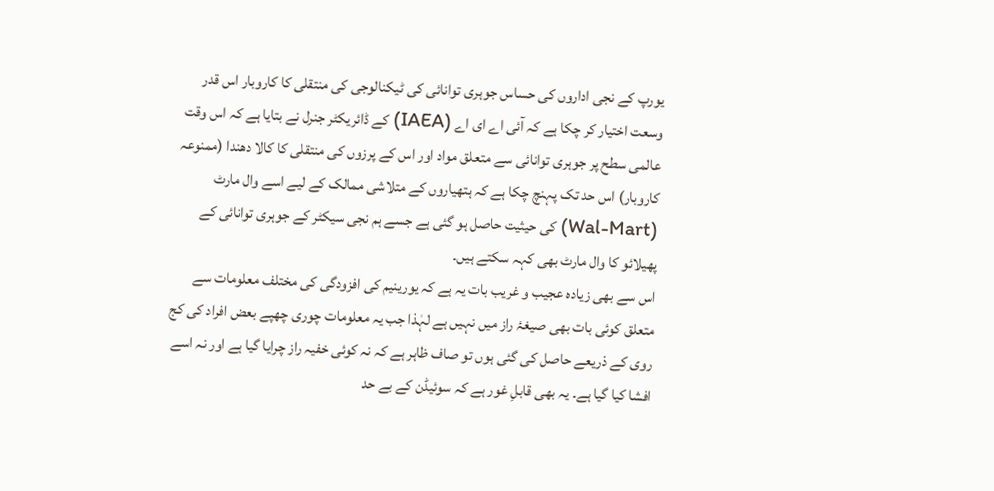یورپ کے نجی اداروں کی حساس جوہری توانائی کی ٹیکنالوجی کی منتقلی کا کاروبار اس قدر وسعت اختیار کر چکا ہے کہ آئی اے ای اے (IAEA) کے ڈائریکٹر جنرل نے بتایا ہے کہ اس وقت عالمی سطح پر جوہری توانائی سے متعلق مواد اور اس کے پرزوں کی منتقلی کا کالا دھندا (ممنوعہ کاروبار) اس حد تک پہنچ چکا ہے کہ ہتھیاروں کے متلاشی ممالک کے لیے اسے وال مارٹ (Wal-Mart) کی حیثیت حاصل ہو گئی ہے جسے ہم نجی سیکٹر کے جوہری توانائی کے پھیلائو کا وال مارٹ بھی کہہ سکتے ہیں۔
اس سے بھی زیادہ عجیب و غریب بات یہ ہے کہ یورینیم کی افزودگی کی مختلف معلومات سے متعلق کوئی بات بھی صیغۂ راز میں نہیں ہے لہٰذا جب یہ معلومات چوری چھپے بعض افراد کی کج روی کے ذریعے حاصل کی گئی ہوں تو صاف ظاہر ہے کہ نہ کوئی خفیہ راز چرایا گیا ہے اور نہ اسے افشا کیا گیا ہے۔ یہ بھی قابلِ غور ہے کہ سوئیڈن کے بے حد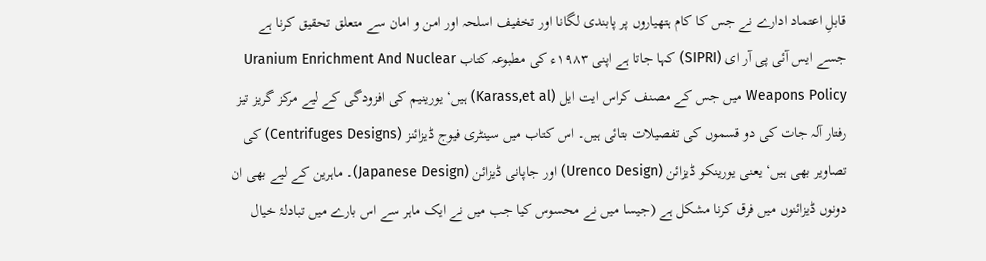قابلِ اعتماد ادارے نے جس کا کام ہتھیاروں پر پابندی لگانا اور تخفیف اسلحہ اور امن و امان سے متعلق تحقیق کرنا ہے جسے ایس آئی پی آر ای (SIPRI) کہا جاتا ہے اپنی ۱۹۸۳ء کی مطبوعہ کتاب Uranium Enrichment And Nuclear Weapons Policy میں جس کے مصنف کراس ایت ایل (Karass,et al) ہیں‘ یورینیم کی افزودگی کے لیے مرکز گریز تیز رفتار آلہ جات کی دو قسموں کی تفصیلات بتائی ہیں۔ اس کتاب میں سینٹری فیوج ڈیزائنز (Centrifuges Designs) کی تصاویر بھی ہیں‘ یعنی یورینکو ڈیزائن (Urenco Design) اور جاپانی ڈیزائن (Japanese Design)۔ ماہرین کے لیے بھی ان دونوں ڈیزائنوں میں فرق کرنا مشکل ہے (جیسا میں نے محسوس کیا جب میں نے ایک ماہر سے اس بارے میں تبادلۂ خیال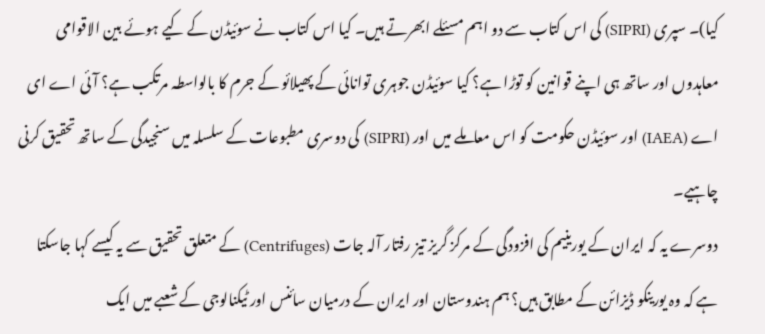کیا)۔ سپری (SIPRI) کی اس کتاب سے دو اہم مسئلے ابھرتے ہیں۔ کیا اس کتاب نے سوئیڈن کے کیے ہوئے بین الاقوامی معاہدوں اور ساتھ ہی اپنے قوانین کو توڑا ہے؟ کیا سوئیڈن جوہری توانائی کے پھیلائو کے جرم کا بالواسطہ مرتکب ہے؟ آئی اے ای اے (IAEA) اور سوئیڈن حکومت کو اس معاملے میں اور (SIPRI) کی دوسری مطبوعات کے سلسلہ میں سنجیدگی کے ساتھ تحقیق کرنی چاہیے۔
دوسرے یہ کہ ایران کے یورینیم کی افزودگی کے مرکز گریز تیز رفتار آلہ جات (Centrifuges) کے متعلق تحقیق سے یہ کیسے کہا جاسکتا ہے کہ وہ یورینکو ڈیزائن کے مطابق ہیں؟ ہم ہندوستان اور ایران کے درمیان سائنس اور ٹیکنالوجی کے شعبے میں ایک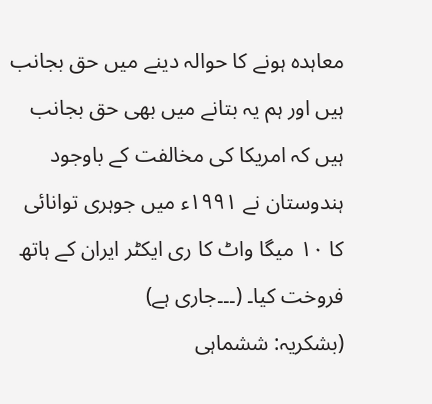معاہدہ ہونے کا حوالہ دینے میں حق بجانب ہیں اور ہم یہ بتانے میں بھی حق بجانب ہیں کہ امریکا کی مخالفت کے باوجود ہندوستان نے ۱۹۹۱ء میں جوہری توانائی کا ۱۰ میگا واٹ کا ری ایکٹر ایران کے ہاتھ فروخت کیا۔ (۔۔۔جاری ہے)
(بشکریہ: ششماہی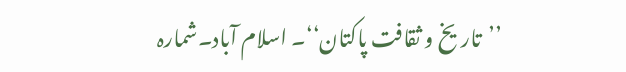’’تاریخ و ثقافت پاکتان‘‘۔ اسلام آباد۔شمارہ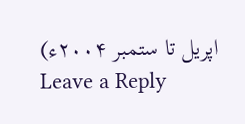اپریل تا ستمبر ۲۰۰۴ء)
Leave a Reply